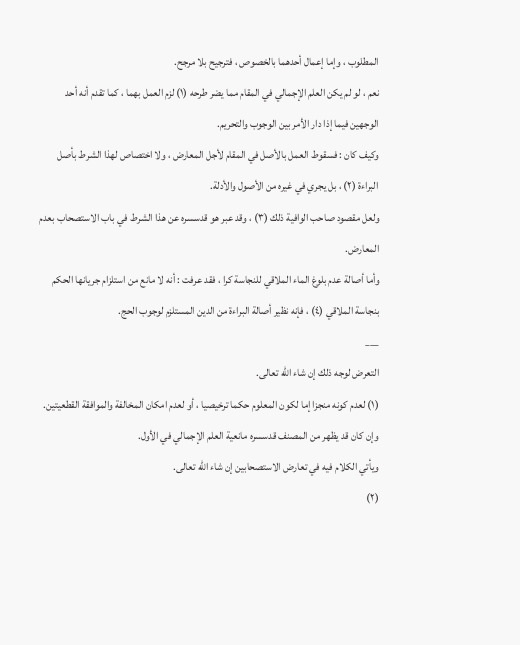المطلوب ، وإما إعمال أحدهما بالخصوص ، فترجيح بلا مرجح.
نعم ، لو لم يكن العلم الإجمالي في المقام مما يضر طرحه (١) لزم العمل بهما ، كما تقدم أنه أحد الوجهين فيما إذا دار الأمر بين الوجوب والتحريم.
وكيف كان : فسقوط العمل بالأصل في المقام لأجل المعارض ، ولا اختصاص لهذا الشرط بأصل البراءة (٢) ، بل يجري في غيره من الأصول والأدلة.
ولعل مقصود صاحب الوافية ذلك (٣) ، وقد عبر هو قدسسره عن هذا الشرط في باب الاستصحاب بعدم المعارض.
وأما أصالة عدم بلوغ الماء الملاقي للنجاسة كرا ، فقد عرفت : أنه لا مانع من استلزام جريانها الحكم بنجاسة الملاقي (٤) ، فإنه نظير أصالة البراءة من الدين المستلزم لوجوب الحج.
___
التعرض لوجه ذلك إن شاء الله تعالى.
(١) لعدم كونه منجزا إما لكون المعلوم حكما ترخيصيا ، أو لعدم امكان المخالفة والموافقة القطعيتين.
وإن كان قد يظهر من المصنف قدسسره مانعية العلم الإجمالي في الأول.
ويأتي الكلام فيه في تعارض الاستصحابين إن شاء الله تعالى.
(٢)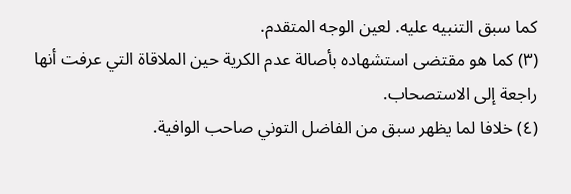كما سبق التنبيه عليه. لعين الوجه المتقدم.
(٣) كما هو مقتضى استشهاده بأصالة عدم الكرية حين الملاقاة التي عرفت أنها راجعة إلى الاستصحاب.
(٤) خلافا لما يظهر سبق من الفاضل التوني صاحب الوافية.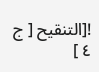![التنقيح [ ج ٤ ]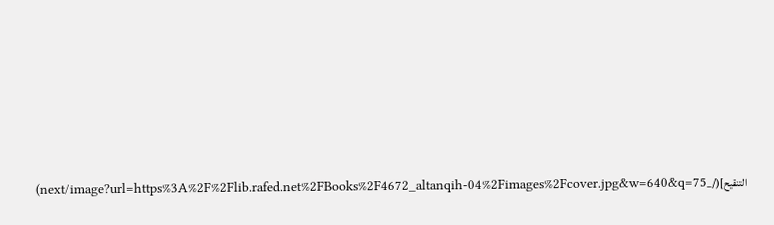التنقيح](/_next/image?url=https%3A%2F%2Flib.rafed.net%2FBooks%2F4672_altanqih-04%2Fimages%2Fcover.jpg&w=640&q=75)